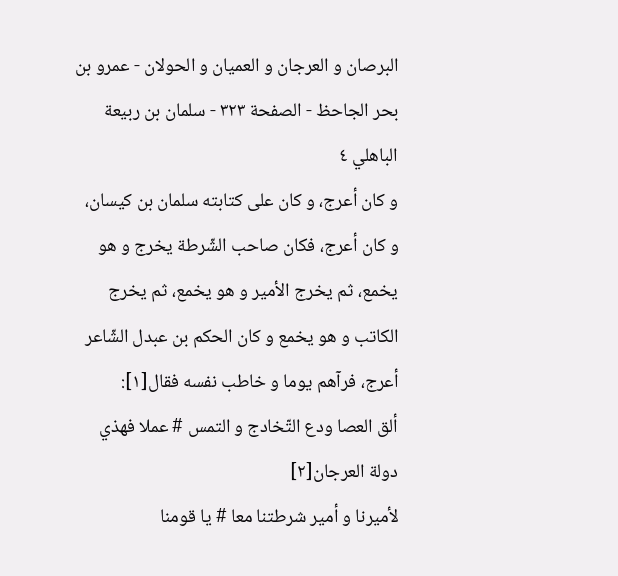البرصان و العرجان و العميان و الحولان - عمرو بن بحر الجاحظ - الصفحة ٣٢٣ - سلمان بن ربيعة الباهلي ٤
و كان أعرج، و كان على كتابته سلمان بن كيسان، و كان أعرج، فكان صاحب الشّرطة يخرج و هو يخمع، ثم يخرج الأمير و هو يخمع، ثم يخرج الكاتب و هو يخمع و كان الحكم بن عبدل الشّاعر أعرج، فرآهم يوما و خاطب نفسه فقال[١]:
ألق العصا ودع التّخادج و التمس # عملا فهذي دولة العرجان[٢]
لأميرنا و أمير شرطتنا معا # يا قومنا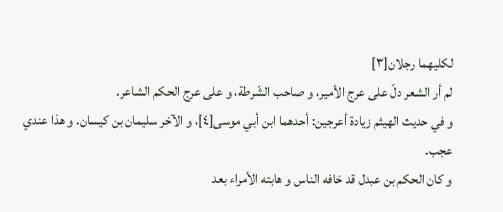لكليهما رجلان[٣]
لم أر الشعر دلّ على عرج الأمير، و صاحب الشّرطة، و على عرج الحكم الشاعر.
و في حديث الهيثم زيادة أعرجين: أحدهما ابن أبي موسى[٤]، و الآخر سليمان بن كيسان. و هذا عندي عجب.
و كان الحكم بن عبدل قد خافه الناس و هابته الأمراء بعد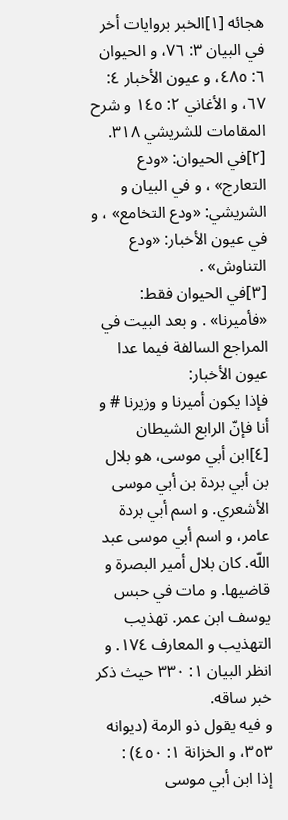هجائه [١]الخبر بروايات أخر في البيان ٣: ٧٦، و الحيوان ٦: ٤٨٥، و عيون الأخبار ٤: ٦٧، و الأغاني ٢: ١٤٥ و شرح المقامات للشريشي ٣١٨.
[٢]في الحيوان: «ودع التعارج» ، و في البيان و الشريشي: «ودع التخامع» ، و في عيون الأخبار: «ودع التناوش» .
[٣]في الحيوان فقط: «فأميرنا» . و بعد البيت في المراجع السالفة فيما عدا عيون الأخبار:
فإذا يكون أميرنا و وزيرنا # و أنا فإنّ الرابع الشيطان
[٤]ابن أبي موسى، هو بلال بن أبي بردة بن أبي موسى الأشعري. و اسم أبي بردة عامر، و اسم أبي موسى عبد اللّه. كان بلال أمير البصرة و قاضيها. و مات في حبس يوسف ابن عمر. تهذيب التهذيب و المعارف ١٧٤. و انظر البيان ١: ٣٣٠ حيث ذكر خبر ساقه.
و فيه يقول ذو الرمة (ديوانه ٣٥٣، و الخزانة ١: ٤٥٠) :
إذا ابن أبي موسى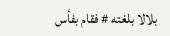بلالا بلغته # فقام بفأس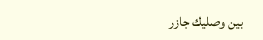بين وصليك جازر